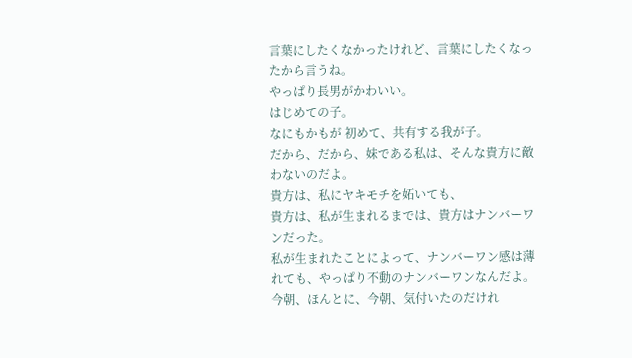言葉にしたくなかったけれど、言葉にしたくなったから言うね。
やっぱり長男がかわいい。
はじめての子。
なにもかもが 初めて、共有する我が子。
だから、だから、妹である私は、そんな貴方に敵わないのだよ。
貴方は、私にヤキモチを妬いても、
貴方は、私が生まれるまでは、貴方はナンバーワンだった。
私が生まれたことによって、ナンバーワン感は薄れても、やっぱり不動のナンバーワンなんだよ。
今朝、ほんとに、今朝、気付いたのだけれ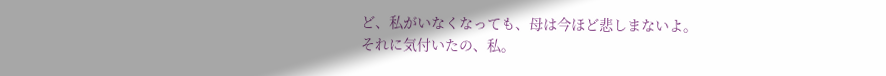ど、私がいなくなっても、母は今ほど悲しまないよ。
それに気付いたの、私。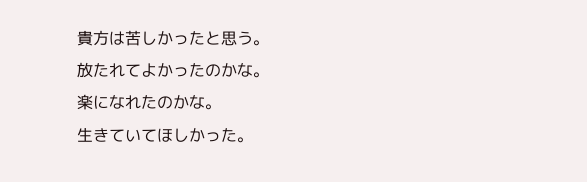貴方は苦しかったと思う。
放たれてよかったのかな。
楽になれたのかな。
生きていてほしかった。